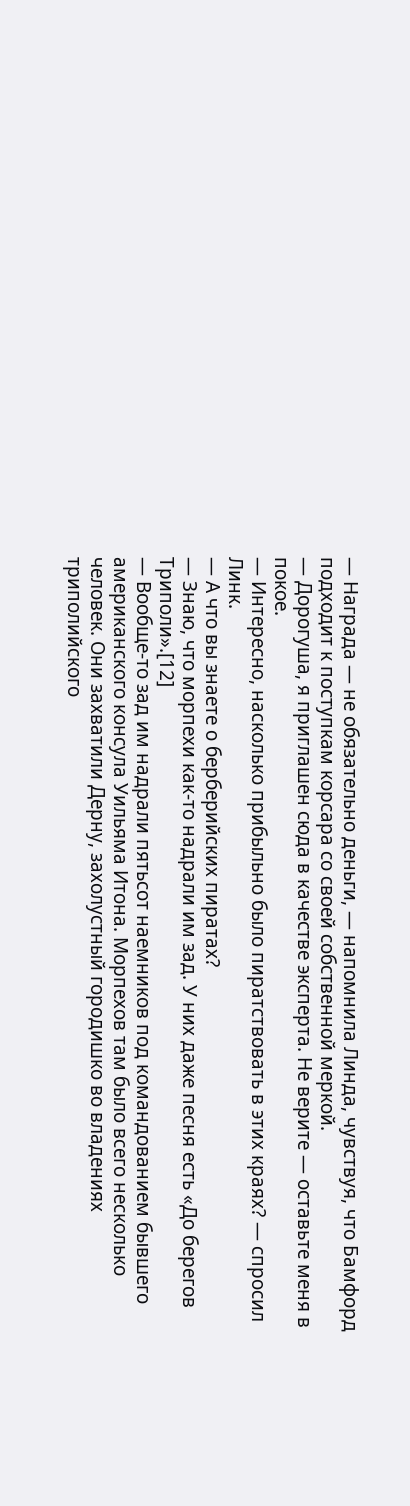— Награда — не обязательно деньги, — напомнила Линда, чувствуя, что Бамфорд подходит к поступкам корсара со своей собственной меркой.
— Дорогуша, я приглашен сюда в качестве эксперта. Не верите — оставьте меня в покое.
— Интересно, насколько прибыльно было пиратствовать в этих краях? — спросил Линк.
— А что вы знаете о берберийских пиратах?
— Знаю, что морпехи как-то надрали им зад. У них даже песня есть «До берегов Триполи».[12]
— Вообще-то зад им надрали пятьсот наемников под командованием бывшего американского консула Уильяма Итона. Морпехов там было всего несколько человек. Они захватили Дерну, захолустный городишко во владениях триполийского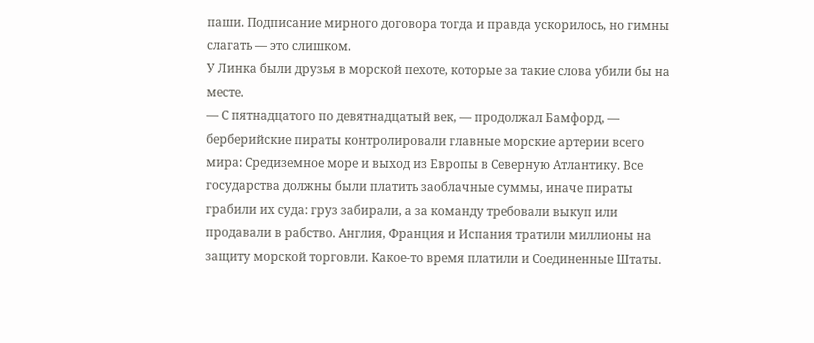паши. Подписание мирного договора тогда и правда ускорилось, но гимны слагать — это слишком.
У Линка были друзья в морской пехоте, которые за такие слова убили бы на месте.
— С пятнадцатого по девятнадцатый век, — продолжал Бамфорд, — берберийские пираты контролировали главные морские артерии всего мира: Средиземное море и выход из Европы в Северную Атлантику. Все государства должны были платить заоблачные суммы, иначе пираты грабили их суда: груз забирали, а за команду требовали выкуп или продавали в рабство. Англия, Франция и Испания тратили миллионы на защиту морской торговли. Какое-то время платили и Соединенные Штаты.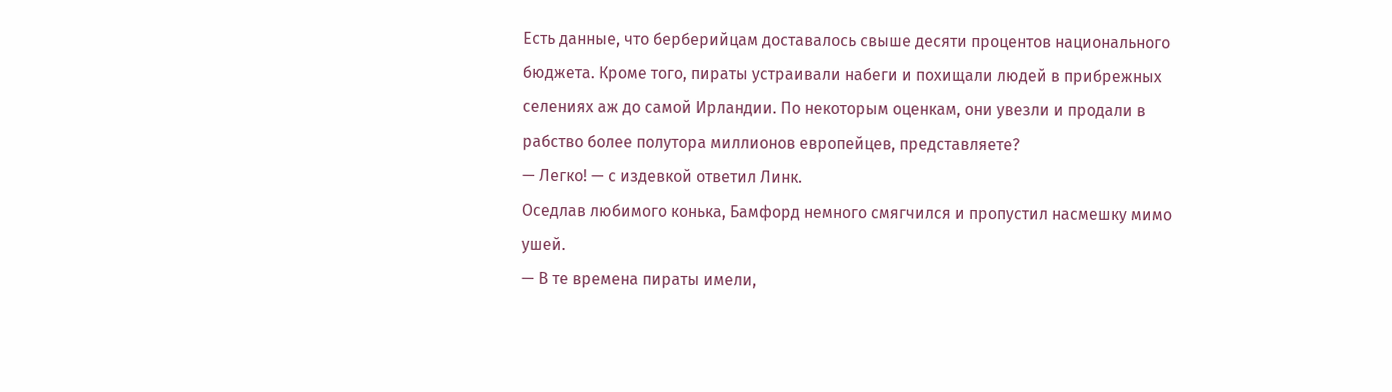Есть данные, что берберийцам доставалось свыше десяти процентов национального бюджета. Кроме того, пираты устраивали набеги и похищали людей в прибрежных селениях аж до самой Ирландии. По некоторым оценкам, они увезли и продали в рабство более полутора миллионов европейцев, представляете?
— Легко! — с издевкой ответил Линк.
Оседлав любимого конька, Бамфорд немного смягчился и пропустил насмешку мимо ушей.
— В те времена пираты имели,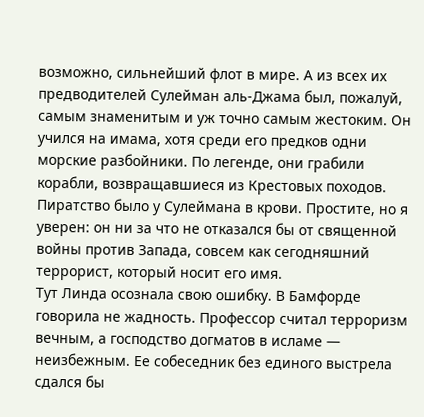возможно, сильнейший флот в мире. А из всех их предводителей Сулейман аль-Джама был, пожалуй, самым знаменитым и уж точно самым жестоким. Он учился на имама, хотя среди его предков одни морские разбойники. По легенде, они грабили корабли, возвращавшиеся из Крестовых походов. Пиратство было у Сулеймана в крови. Простите, но я уверен: он ни за что не отказался бы от священной войны против Запада, совсем как сегодняшний террорист, который носит его имя.
Тут Линда осознала свою ошибку. В Бамфорде говорила не жадность. Профессор считал терроризм вечным, а господство догматов в исламе — неизбежным. Ее собеседник без единого выстрела сдался бы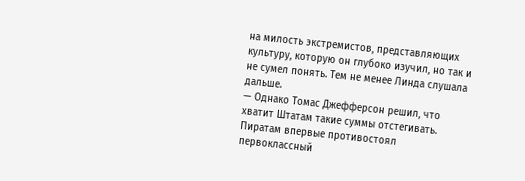на милость экстремистов, представляющих культуру, которую он глубоко изучил, но так и не сумел понять. Тем не менее Линда слушала дальше.
— Однако Томас Джефферсон решил, что хватит Штатам такие суммы отстегивать. Пиратам впервые противостоял первоклассный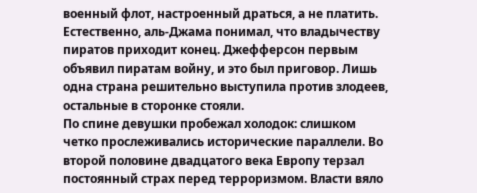военный флот, настроенный драться, а не платить. Естественно, аль-Джама понимал, что владычеству пиратов приходит конец. Джефферсон первым объявил пиратам войну, и это был приговор. Лишь одна страна решительно выступила против злодеев, остальные в сторонке стояли.
По спине девушки пробежал холодок: слишком четко прослеживались исторические параллели. Во второй половине двадцатого века Европу терзал постоянный страх перед терроризмом. Власти вяло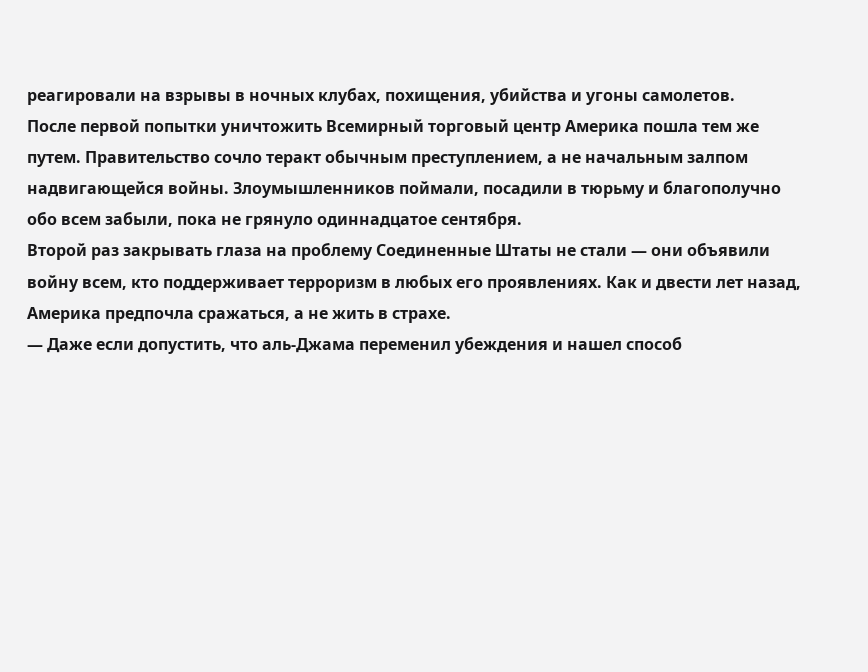реагировали на взрывы в ночных клубах, похищения, убийства и угоны самолетов.
После первой попытки уничтожить Всемирный торговый центр Америка пошла тем же путем. Правительство сочло теракт обычным преступлением, а не начальным залпом надвигающейся войны. Злоумышленников поймали, посадили в тюрьму и благополучно обо всем забыли, пока не грянуло одиннадцатое сентября.
Второй раз закрывать глаза на проблему Соединенные Штаты не стали — они объявили войну всем, кто поддерживает терроризм в любых его проявлениях. Как и двести лет назад, Америка предпочла сражаться, а не жить в страхе.
— Даже если допустить, что аль-Джама переменил убеждения и нашел способ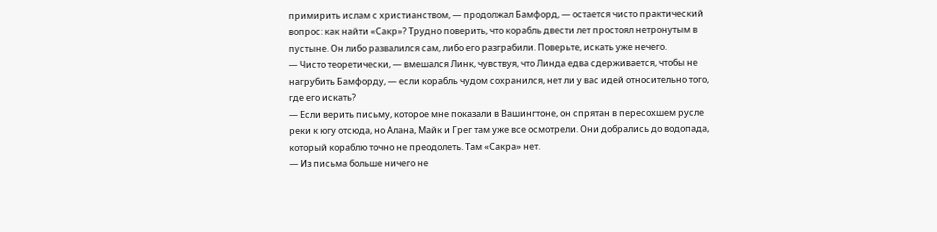примирить ислам с христианством, — продолжал Бамфорд, — остается чисто практический вопрос: как найти «Сакр»? Трудно поверить, что корабль двести лет простоял нетронутым в пустыне. Он либо развалился сам, либо его разграбили. Поверьте, искать уже нечего.
— Чисто теоретически, — вмешался Линк, чувствуя, что Линда едва сдерживается, чтобы не нагрубить Бамфорду, — если корабль чудом сохранился, нет ли у вас идей относительно того, где его искать?
— Если верить письму, которое мне показали в Вашингтоне, он спрятан в пересохшем русле реки к югу отсюда, но Алана, Майк и Грег там уже все осмотрели. Они добрались до водопада, который кораблю точно не преодолеть. Там «Сакра» нет.
— Из письма больше ничего не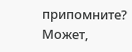припомните? Может,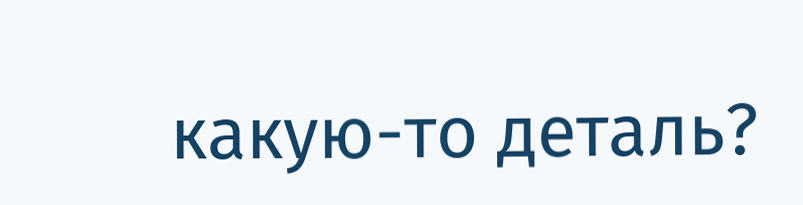какую-то деталь?